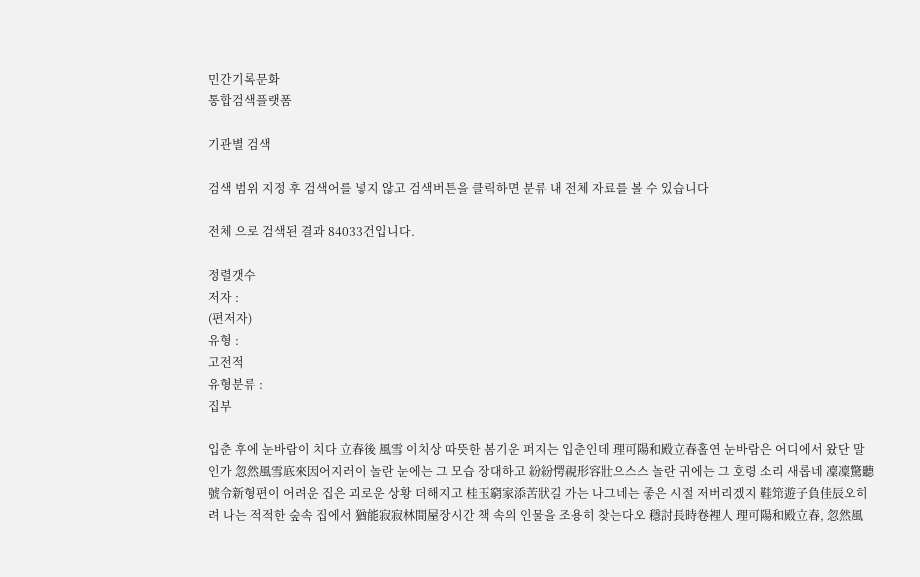민간기록문화
통합검색플랫폼

기관별 검색

검색 범위 지정 후 검색어를 넣지 않고 검색버튼을 클릭하면 분류 내 전체 자료를 볼 수 있습니다

전체 으로 검색된 결과 84033건입니다.

정렬갯수
저자 :
(편저자)
유형 :
고전적
유형분류 :
집부

입춘 후에 눈바람이 치다 立春後 風雪 이치상 따뜻한 봄기운 퍼지는 입춘인데 理可陽和殿立春홀연 눈바람은 어디에서 왔단 말인가 忽然風雪底來因어지러이 놀란 눈에는 그 모습 장대하고 紛紛愕視形容壯으스스 놀란 귀에는 그 호령 소리 새롭네 凜凜驚聽號令新형편이 어려운 집은 괴로운 상황 더해지고 桂玉窮家添苦狀길 가는 나그네는 좋은 시절 저버리겠지 鞋筇遊子負佳辰오히려 나는 적적한 숲속 집에서 猶能寂寂林間屋장시간 책 속의 인물을 조용히 찾는다오 穩討長時卷裡人 理可陽和殿立春, 忽然風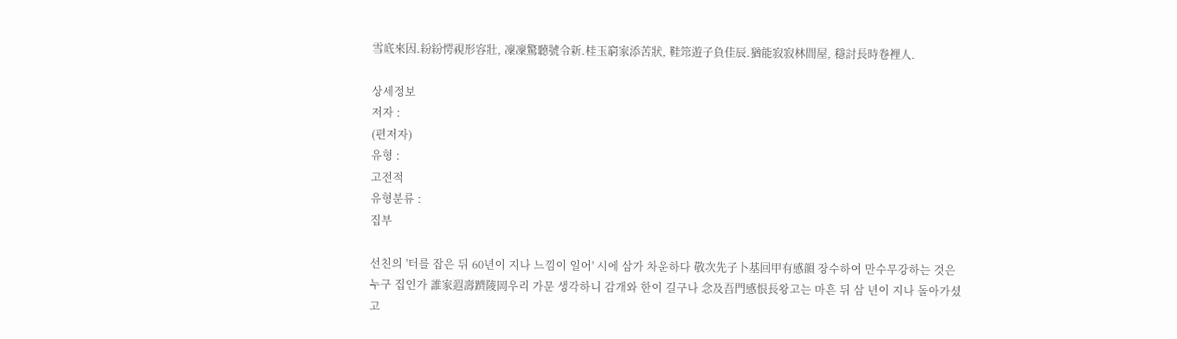雪底來因.紛紛愕視形容壯, 凜凜驚聽號令新.桂玉窮家添苦狀, 鞋筇遊子負佳辰.猶能寂寂林間屋, 穩討長時卷裡人.

상세정보
저자 :
(편저자)
유형 :
고전적
유형분류 :
집부

선친의 '터를 잡은 뒤 60년이 지나 느낌이 일어' 시에 삼가 차운하다 敬次先子卜基回甲有感韻 장수하여 만수무강하는 것은 누구 집인가 誰家遐壽躋陵岡우리 가문 생각하니 감개와 한이 길구나 念及吾門感恨長왕고는 마흔 뒤 삼 년이 지나 돌아가셨고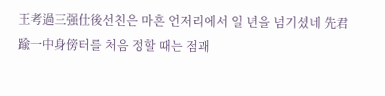王考過三强仕後선친은 마흔 언저리에서 일 년을 넘기셨네 先君踰一中身傍터를 처음 정할 때는 점괘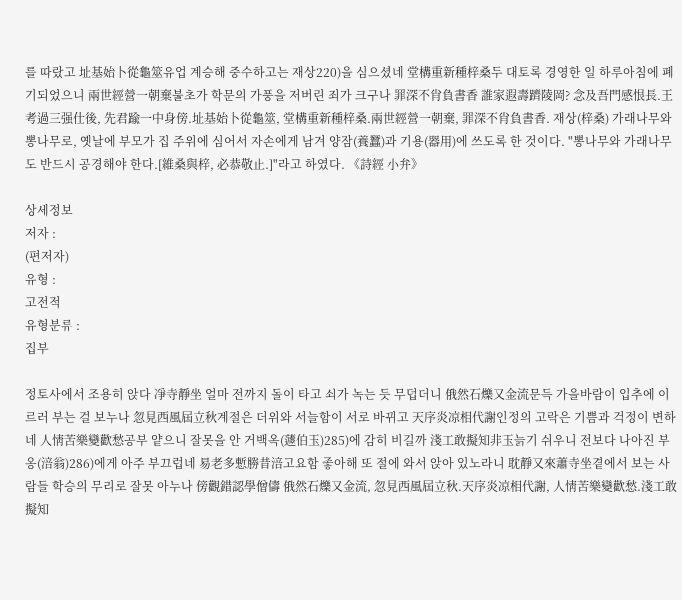를 따랐고 址基始卜從龜筮유업 계승해 중수하고는 재상220)을 심으셨네 堂構重新種梓桑두 대토록 경영한 일 하루아침에 폐기되었으니 兩世經營一朝棄불초가 학문의 가풍을 저버린 죄가 크구나 罪深不肖負書香 誰家遐壽躋陵岡? 念及吾門感恨長.王考過三强仕後, 先君踰一中身傍.址基始卜從龜筮, 堂構重新種梓桑.兩世經營一朝棄, 罪深不肖負書香. 재상(梓桑) 가래나무와 뽕나무로, 옛날에 부모가 집 주위에 심어서 자손에게 남겨 양잠(養蠶)과 기용(器用)에 쓰도록 한 것이다. "뽕나무와 가래나무도 반드시 공경해야 한다.[維桑與梓, 必恭敬止.]"라고 하였다. 《詩經 小弁》

상세정보
저자 :
(편저자)
유형 :
고전적
유형분류 :
집부

정토사에서 조용히 앉다 凈寺靜坐 얼마 전까지 돌이 타고 쇠가 녹는 듯 무덥더니 俄然石爍又金流문득 가을바람이 입추에 이르러 부는 걸 보누나 忽見西風屆立秋계절은 더위와 서늘함이 서로 바뀌고 天序炎凉相代謝인정의 고락은 기쁨과 걱정이 변하네 人情苦樂變歡愁공부 얕으니 잘못을 안 거백옥(蘧伯玉)285)에 감히 비길까 淺工敢擬知非玉늙기 쉬우니 전보다 나아진 부옹(涪翁)286)에게 아주 부끄럽네 易老多慙勝昔涪고요함 좋아해 또 절에 와서 앉아 있노라니 耽靜又來蕭寺坐곁에서 보는 사람들 학승의 무리로 잘못 아누나 傍觀錯認學僧儔 俄然石爍又金流, 忽見西風屆立秋.天序炎凉相代謝, 人情苦樂變歡愁.淺工敢擬知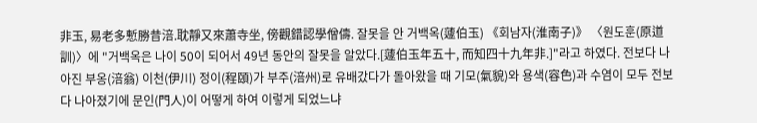非玉, 易老多慙勝昔涪.耽靜又來蕭寺坐, 傍觀錯認學僧儔. 잘못을 안 거백옥(蘧伯玉) 《회남자(淮南子)》 〈원도훈(原道訓)〉에 "거백옥은 나이 50이 되어서 49년 동안의 잘못을 알았다.[蘧伯玉年五十, 而知四十九年非.]"라고 하였다. 전보다 나아진 부옹(涪翁) 이천(伊川) 정이(程頤)가 부주(涪州)로 유배갔다가 돌아왔을 때 기모(氣貌)와 용색(容色)과 수염이 모두 전보다 나아졌기에 문인(門人)이 어떻게 하여 이렇게 되었느냐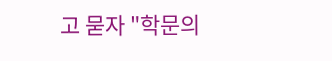고 묻자 "학문의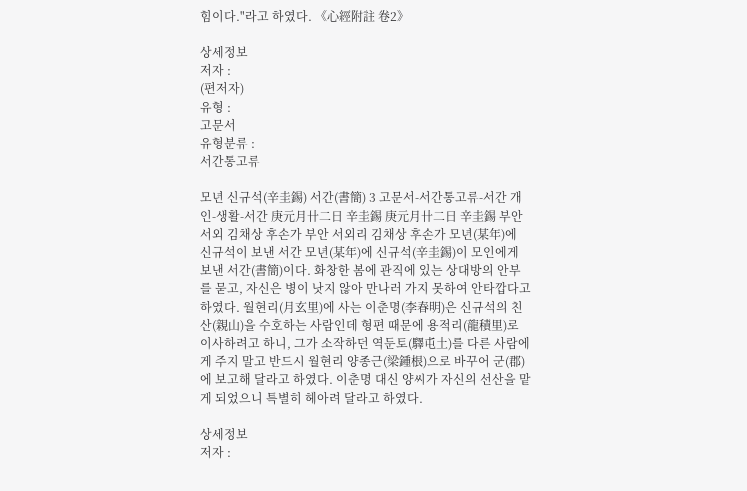힘이다."라고 하였다. 《心經附註 卷2》

상세정보
저자 :
(편저자)
유형 :
고문서
유형분류 :
서간통고류

모년 신규석(辛圭錫) 서간(書簡) 3 고문서-서간통고류-서간 개인-생활-서간 庚元月卄二日 辛圭錫 庚元月卄二日 辛圭錫 부안 서외 김채상 후손가 부안 서외리 김채상 후손가 모년(某年)에 신규석이 보낸 서간 모년(某年)에 신규석(辛圭錫)이 모인에게 보낸 서간(書簡)이다. 화창한 봄에 관직에 있는 상대방의 안부를 묻고, 자신은 병이 낫지 않아 만나러 가지 못하여 안타깝다고 하였다. 월현리(月玄里)에 사는 이춘명(李春明)은 신규석의 친산(親山)을 수호하는 사람인데 형편 때문에 용적리(龍積里)로 이사하려고 하니, 그가 소작하던 역둔토(驛屯土)를 다른 사람에게 주지 말고 반드시 월현리 양종근(梁鍾根)으로 바꾸어 군(郡)에 보고해 달라고 하였다. 이춘명 대신 양씨가 자신의 선산을 맡게 되었으니 특별히 헤아려 달라고 하였다.

상세정보
저자 :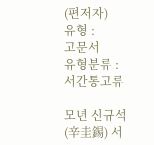(편저자)
유형 :
고문서
유형분류 :
서간통고류

모년 신규석(辛圭錫) 서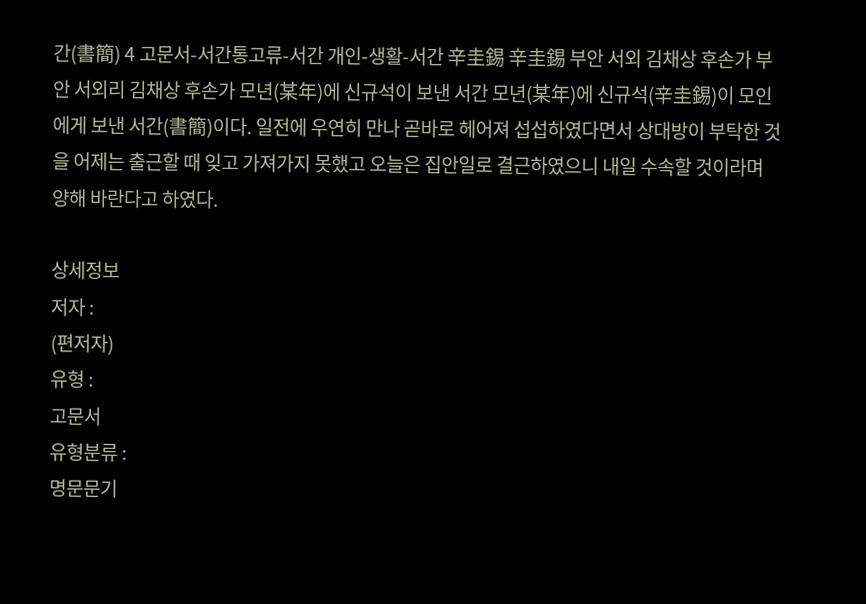간(書簡) 4 고문서-서간통고류-서간 개인-생활-서간 辛圭錫 辛圭錫 부안 서외 김채상 후손가 부안 서외리 김채상 후손가 모년(某年)에 신규석이 보낸 서간 모년(某年)에 신규석(辛圭錫)이 모인에게 보낸 서간(書簡)이다. 일전에 우연히 만나 곧바로 헤어져 섭섭하였다면서 상대방이 부탁한 것을 어제는 출근할 때 잊고 가져가지 못했고 오늘은 집안일로 결근하였으니 내일 수속할 것이라며 양해 바란다고 하였다.

상세정보
저자 :
(편저자)
유형 :
고문서
유형분류 :
명문문기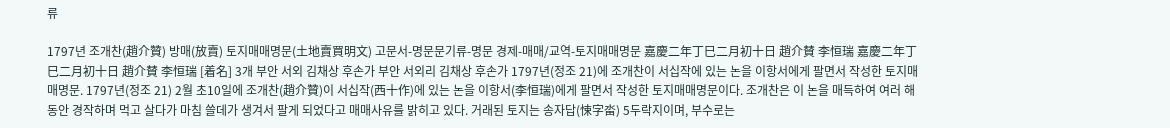류

1797년 조개찬(趙介贊) 방매(放賣) 토지매매명문(土地賣買明文) 고문서-명문문기류-명문 경제-매매/교역-토지매매명문 嘉慶二年丁巳二月初十日 趙介賛 李恒瑞 嘉慶二年丁巳二月初十日 趙介賛 李恒瑞 [着名] 3개 부안 서외 김채상 후손가 부안 서외리 김채상 후손가 1797년(정조 21)에 조개찬이 서십작에 있는 논을 이항서에게 팔면서 작성한 토지매매명문. 1797년(정조 21) 2월 초10일에 조개찬(趙介贊)이 서십작(西十作)에 있는 논을 이항서(李恒瑞)에게 팔면서 작성한 토지매매명문이다. 조개찬은 이 논을 매득하여 여러 해 동안 경작하며 먹고 살다가 마침 쓸데가 생겨서 팔게 되었다고 매매사유를 밝히고 있다. 거래된 토지는 송자답(悚字畓) 5두락지이며, 부수로는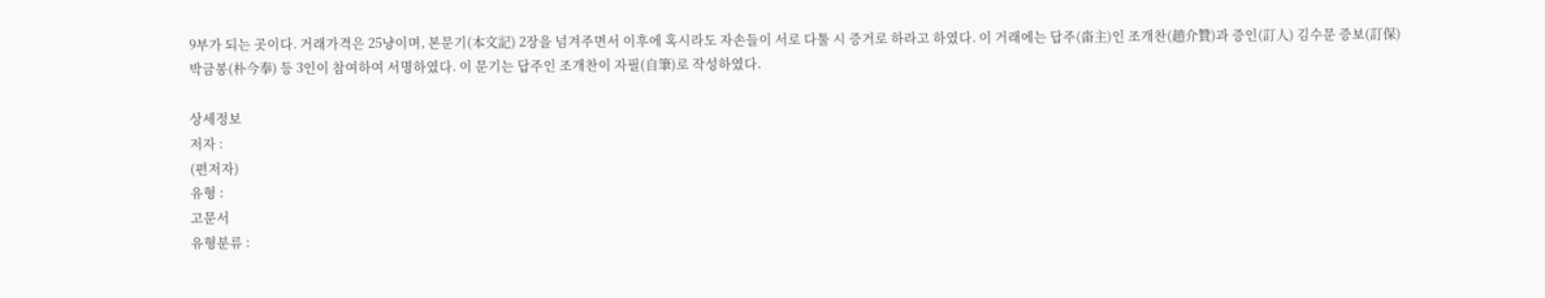9부가 되는 곳이다. 거래가격은 25냥이며, 본문기(本文記) 2장을 넘겨주면서 이후에 혹시라도 자손들이 서로 다툴 시 증거로 하라고 하였다. 이 거래에는 답주(畓主)인 조개찬(趙介贊)과 증인(訂人) 김수문 증보(訂保) 박금봉(朴今奉) 등 3인이 참여하여 서명하였다. 이 문기는 답주인 조개찬이 자필(自筆)로 작성하였다.

상세정보
저자 :
(편저자)
유형 :
고문서
유형분류 :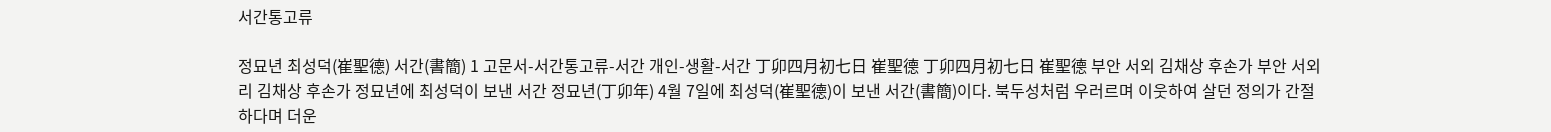서간통고류

정묘년 최성덕(崔聖德) 서간(書簡) 1 고문서-서간통고류-서간 개인-생활-서간 丁卯四月初七日 崔聖德 丁卯四月初七日 崔聖德 부안 서외 김채상 후손가 부안 서외리 김채상 후손가 정묘년에 최성덕이 보낸 서간 정묘년(丁卯年) 4월 7일에 최성덕(崔聖德)이 보낸 서간(書簡)이다. 북두성처럼 우러르며 이웃하여 살던 정의가 간절하다며 더운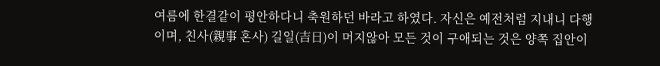여름에 한결같이 평안하다니 축원하던 바라고 하였다. 자신은 예전처럼 지내니 다행이며, 친사(親事 혼사) 길일(吉日)이 머지않아 모든 것이 구애되는 것은 양쪽 집안이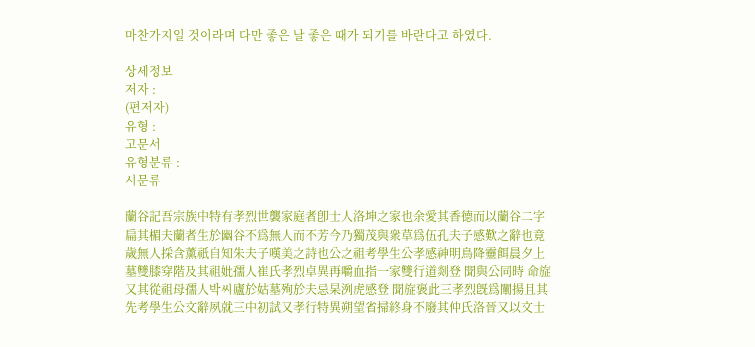마찬가지일 것이라며 다만 좋은 날 좋은 때가 되기를 바란다고 하였다.

상세정보
저자 :
(편저자)
유형 :
고문서
유형분류 :
시문류

蘭谷記吾宗族中特有孝烈世襲家庭者卽士人洛坤之家也余愛其香德而以蘭谷二字扁其楣夫蘭者生於幽谷不爲無人而不芳今乃獨茂與衆草爲伍孔夫子感歎之辭也竟歲無人採含薰祇自知朱夫子嘆美之詩也公之祖考學生公孝感神明鳥降靈餌晨夕上墓雙膝穿階及其祖妣孺人崔氏孝烈卓異再嚼血指一家雙行道剡登 聞與公同時 命㫌又其從祖母孺人박씨廬於姑墓殉於夫忌杲洌虎感登 聞㫌褒此三孝烈旣爲闡揚且其先考學生公文辭夙就三中初試又孝行特異朔望省掃終身不廢其仲氏洛晉又以文士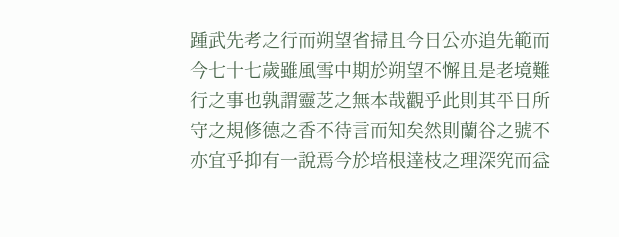踵武先考之行而朔望省掃且今日公亦追先範而今七十七歲雖風雪中期於朔望不懈且是老境難行之事也孰謂靈芝之無本哉觀乎此則其平日所守之規修德之香不待言而知矣然則蘭谷之號不亦宜乎抑有一說焉今於培根達枝之理深究而益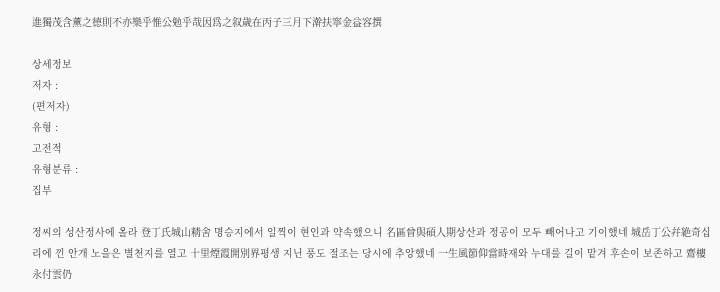進獨茂含薰之德則不亦樂乎惟公勉乎哉因爲之叙歲在丙子三月下澣扶寧金益容撰

상세정보
저자 :
(편저자)
유형 :
고전적
유형분류 :
집부

정씨의 성산정사에 올라 登丁氏城山精舍 명승지에서 일찍이 현인과 약속했으니 名區曾與碩人期상산과 정공이 모두 빼어나고 기이했네 城岳丁公幷絶奇십 리에 낀 안개 노을은 별천지를 열고 十里煙霞開別界평생 지닌 풍도 절조는 당시에 추앙했네 一生風節仰當時재와 누대를 길이 맡겨 후손이 보존하고 齋樓永付雲仍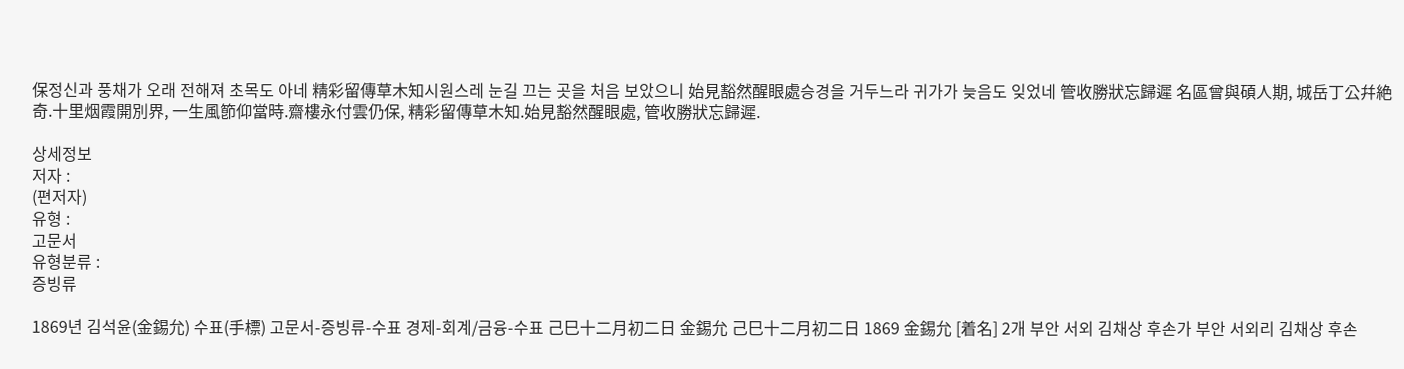保정신과 풍채가 오래 전해져 초목도 아네 精彩留傳草木知시원스레 눈길 끄는 곳을 처음 보았으니 始見豁然醒眼處승경을 거두느라 귀가가 늦음도 잊었네 管收勝狀忘歸遲 名區曾與碩人期, 城岳丁公幷絶奇.十里烟霞開別界, 一生風節仰當時.齋樓永付雲仍保, 精彩留傳草木知.始見豁然醒眼處, 管收勝狀忘歸遲.

상세정보
저자 :
(편저자)
유형 :
고문서
유형분류 :
증빙류

1869년 김석윤(金錫允) 수표(手標) 고문서-증빙류-수표 경제-회계/금융-수표 己巳十二月初二日 金錫允 己巳十二月初二日 1869 金錫允 [着名] 2개 부안 서외 김채상 후손가 부안 서외리 김채상 후손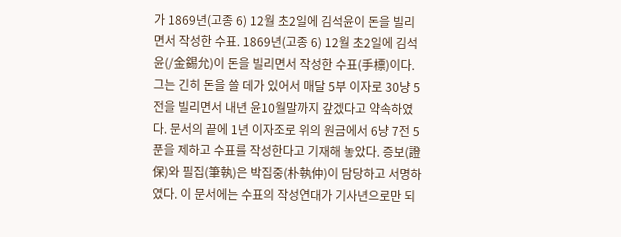가 1869년(고종 6) 12월 초2일에 김석윤이 돈을 빌리면서 작성한 수표. 1869년(고종 6) 12월 초2일에 김석윤(/金錫允)이 돈을 빌리면서 작성한 수표(手標)이다. 그는 긴히 돈을 쓸 데가 있어서 매달 5부 이자로 30냥 5전을 빌리면서 내년 윤10월말까지 갚겠다고 약속하였다. 문서의 끝에 1년 이자조로 위의 원금에서 6냥 7전 5푼을 제하고 수표를 작성한다고 기재해 놓았다. 증보(證保)와 필집(筆執)은 박집중(朴執仲)이 담당하고 서명하였다. 이 문서에는 수표의 작성연대가 기사년으로만 되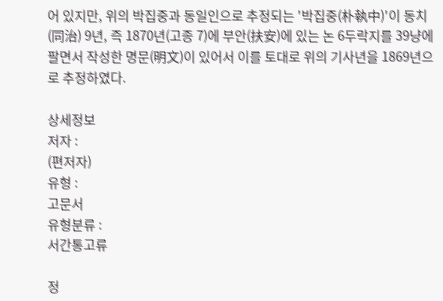어 있지만, 위의 박집중과 동일인으로 추정되는 '박집중(朴執中)'이 동치(同治) 9년, 즉 1870년(고종 7)에 부안(扶安)에 있는 논 6두락지를 39냥에 팔면서 작성한 명문(明文)이 있어서 이를 토대로 위의 기사년을 1869년으로 추정하였다.

상세정보
저자 :
(편저자)
유형 :
고문서
유형분류 :
서간통고류

정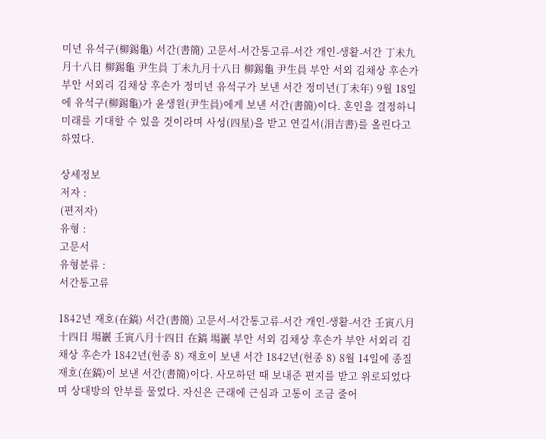미년 유석구(柳錫龜) 서간(書簡) 고문서-서간통고류-서간 개인-생활-서간 丁未九月十八日 柳錫龜 尹生員 丁未九月十八日 柳錫龜 尹生員 부안 서외 김채상 후손가 부안 서외리 김채상 후손가 정미년 유석구가 보낸 서간 정미년(丁未年) 9월 18일에 유석구(柳錫龜)가 윤생원(尹生員)에게 보낸 서간(書簡)이다. 혼인을 결정하니 미래를 기대할 수 있을 것이라며 사성(四星)을 받고 연길서(涓吉書)를 올린다고 하였다.

상세정보
저자 :
(편저자)
유형 :
고문서
유형분류 :
서간통고류

1842년 재호(在鎬) 서간(書簡) 고문서-서간통고류-서간 개인-생활-서간 壬寅八月十四日 場巖 壬寅八月十四日 在鎬 場巖 부안 서외 김채상 후손가 부안 서외리 김채상 후손가 1842년(헌종 8) 재호이 보낸 서간 1842년(헌종 8) 8월 14일에 종질 재호(在鎬)이 보낸 서간(書簡)이다. 사모하던 때 보내준 편지를 받고 위로되었다며 상대방의 안부를 물었다. 자신은 근래에 근심과 고통이 조금 줄어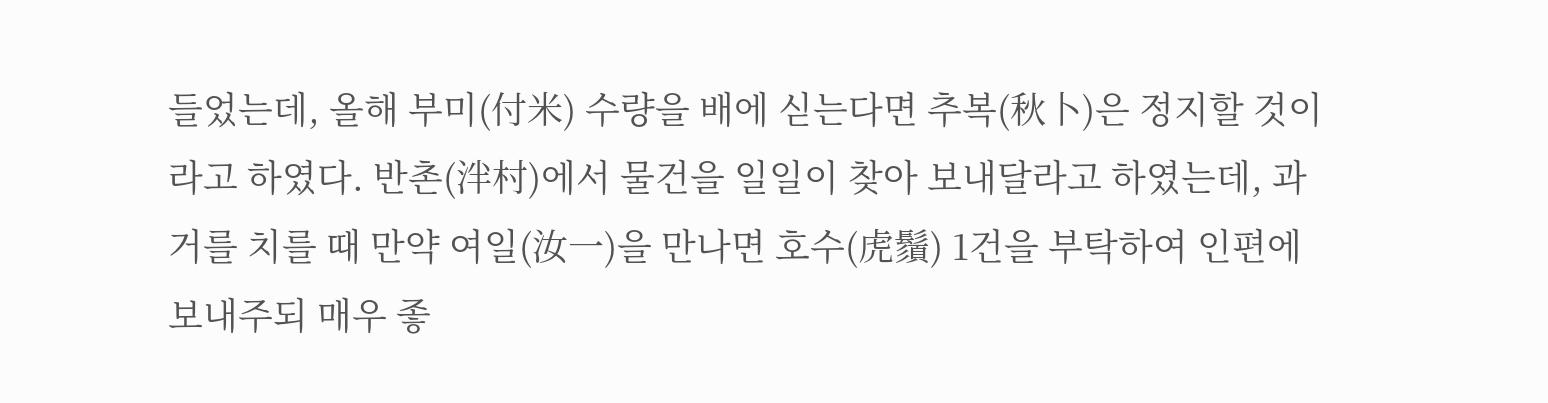들었는데, 올해 부미(付米) 수량을 배에 싣는다면 추복(秋卜)은 정지할 것이라고 하였다. 반촌(泮村)에서 물건을 일일이 찾아 보내달라고 하였는데, 과거를 치를 때 만약 여일(汝一)을 만나면 호수(虎鬚) 1건을 부탁하여 인편에 보내주되 매우 좋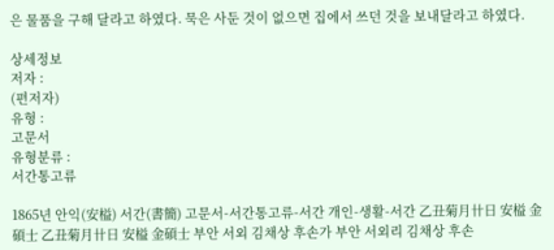은 물품을 구해 달라고 하였다. 묵은 사둔 것이 없으면 집에서 쓰던 것을 보내달라고 하였다.

상세정보
저자 :
(편저자)
유형 :
고문서
유형분류 :
서간통고류

1865년 안익(安榏) 서간(書簡) 고문서-서간통고류-서간 개인-생활-서간 乙丑菊月卄日 安榏 金碩士 乙丑菊月卄日 安榏 金碩士 부안 서외 김채상 후손가 부안 서외리 김채상 후손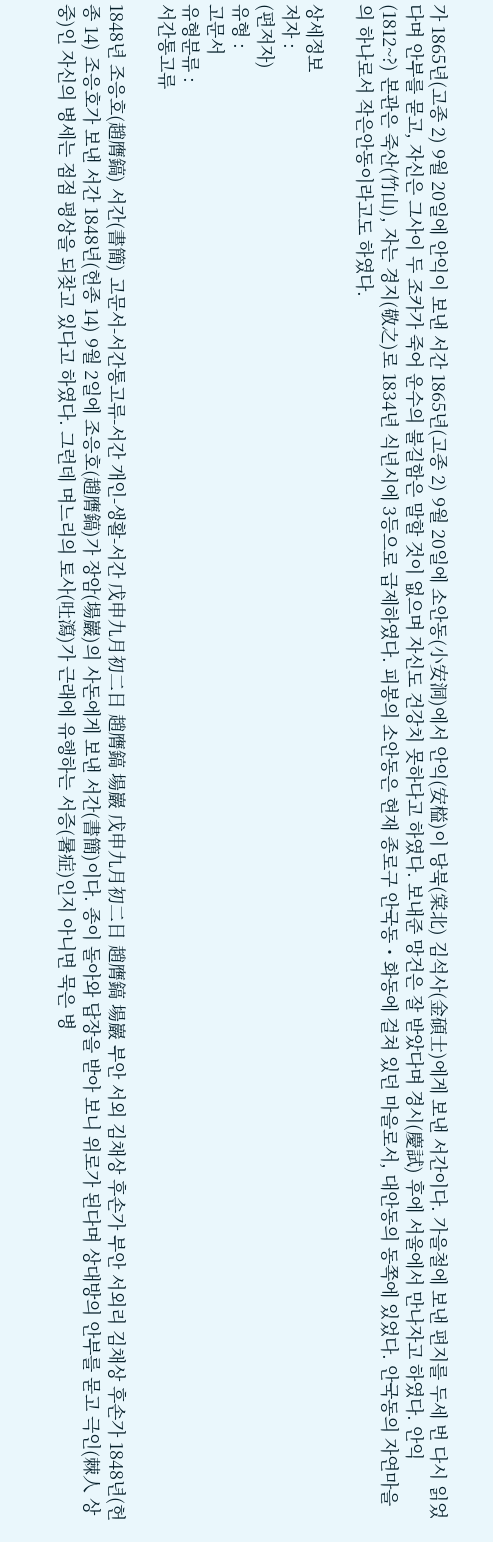가 1865년(고종 2) 9월 20일에 안익이 보낸 서간 1865년(고종 2) 9월 20일에 소안동(小安洞)에서 안익(安榏)이 당북(棠北) 김석사(金碩士)에게 보낸 서간이다. 가을철에 보낸 편지를 두세 번 다시 읽었다며 안부를 묻고, 자신은 그사이 두 조카가 죽어 운수의 불길함은 말할 것이 없으며 자신도 건강치 못하다고 하였다. 보내준 망건은 잘 받았다며 경시(慶試) 후에 서울에서 만나자고 하였다. 안익(1812~?) 본관은 죽산(竹山), 자는 경지(敬之)로 1834년 식년시에 3등으로 급제하였다. 피봉의 소안동은 현재 종로구 안국동・화동에 걸쳐 있던 마을로서, 대안동의 동쪽에 있었다. 안국동의 자연마을의 하나로서 작은안동이라고도 하였다.

상세정보
저자 :
(편저자)
유형 :
고문서
유형분류 :
서간통고류

1848년 조응호(趙膺鎬) 서간(書簡) 고문서-서간통고류-서간 개인-생활-서간 戊申九月初二日 趙膺鎬 場巖 戊申九月初二日 趙膺鎬 場巖 부안 서외 김채상 후손가 부안 서외리 김채상 후손가 1848년(헌종 14) 조응호가 보낸 서간 1848년(헌종 14) 9월 2일에 조응호(趙膺鎬)가 장암(場巖)의 사돈에게 보낸 서간(書簡)이다. 종이 돌아와 답장을 받아 보니 위로가 된다며 상대방의 안부를 묻고 극인(棘人 상중)인 자신의 병세는 점점 평상을 되찾고 있다고 하였다. 그런데 며느리의 토사(吐瀉)가 근래에 유행하는 서증(暑症)인지 아니면 묵은 병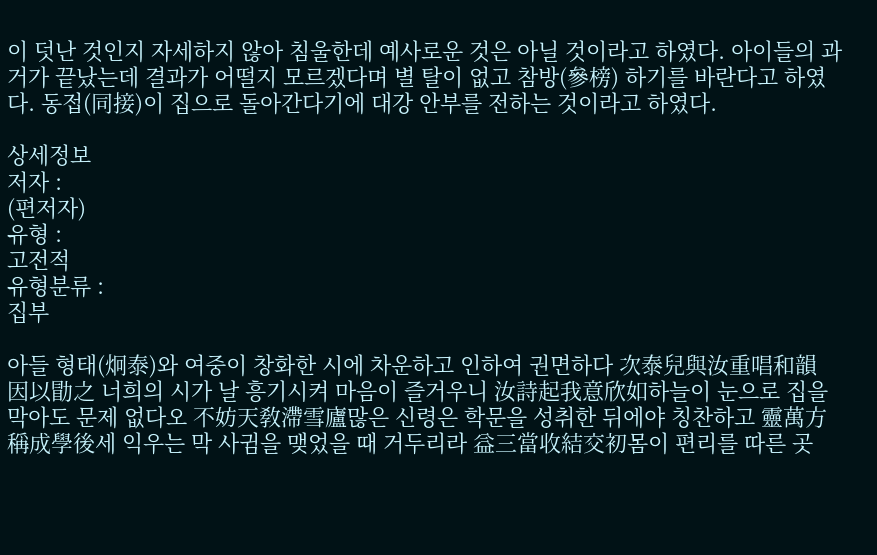이 덧난 것인지 자세하지 않아 침울한데 예사로운 것은 아닐 것이라고 하였다. 아이들의 과거가 끝났는데 결과가 어떨지 모르겠다며 별 탈이 없고 참방(參榜) 하기를 바란다고 하였다. 동접(同接)이 집으로 돌아간다기에 대강 안부를 전하는 것이라고 하였다.

상세정보
저자 :
(편저자)
유형 :
고전적
유형분류 :
집부

아들 형태(炯泰)와 여중이 창화한 시에 차운하고 인하여 권면하다 次泰兒與汝重唱和韻 因以勖之 너희의 시가 날 흥기시켜 마음이 즐거우니 汝詩起我意欣如하늘이 눈으로 집을 막아도 문제 없다오 不妨天敎滯雪廬많은 신령은 학문을 성취한 뒤에야 칭찬하고 靈萬方稱成學後세 익우는 막 사귐을 맺었을 때 거두리라 益三當收結交初몸이 편리를 따른 곳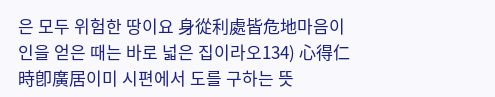은 모두 위험한 땅이요 身從利處皆危地마음이 인을 얻은 때는 바로 넓은 집이라오134) 心得仁時卽廣居이미 시편에서 도를 구하는 뜻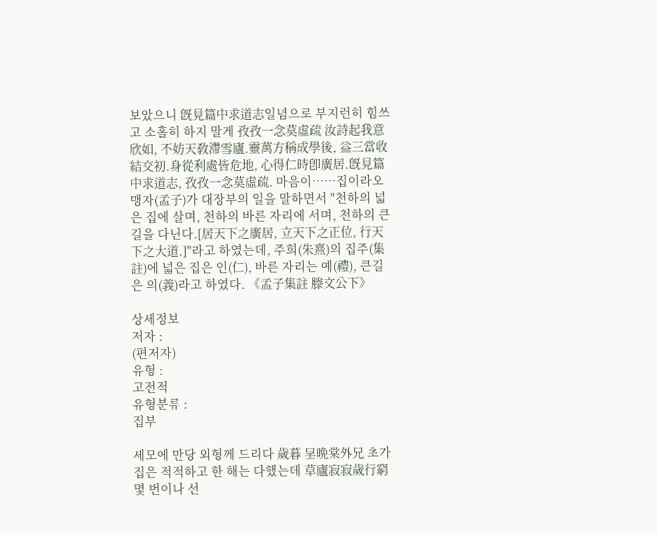보았으니 旣見篇中求道志일념으로 부지런히 힘쓰고 소홀히 하지 말게 孜孜一念莫虛疏 汝詩起我意欣如, 不妨天敎滯雪廬.靈萬方稱成學後, 益三當收結交初.身從利處皆危地, 心得仁時卽廣居.旣見篇中求道志, 孜孜一念莫虛疏. 마음이……집이라오 맹자(孟子)가 대장부의 일을 말하면서 "천하의 넓은 집에 살며, 천하의 바른 자리에 서며, 천하의 큰길을 다닌다.[居天下之廣居, 立天下之正位, 行天下之大道.]"라고 하였는데, 주희(朱熹)의 집주(集註)에 넓은 집은 인(仁), 바른 자리는 예(禮), 큰길은 의(義)라고 하였다. 《孟子集註 滕文公下》

상세정보
저자 :
(편저자)
유형 :
고전적
유형분류 :
집부

세모에 만당 외형께 드리다 歲暮 呈晩棠外兄 초가집은 적적하고 한 해는 다했는데 草廬寂寂歲行窮몇 번이나 선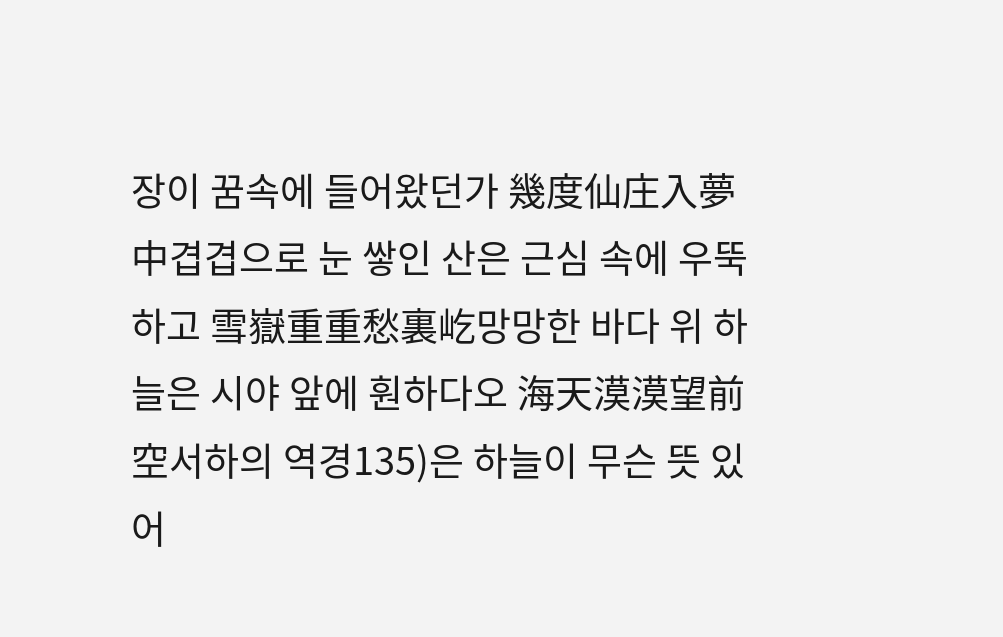장이 꿈속에 들어왔던가 幾度仙庄入夢中겹겹으로 눈 쌓인 산은 근심 속에 우뚝하고 雪嶽重重愁裏屹망망한 바다 위 하늘은 시야 앞에 훤하다오 海天漠漠望前空서하의 역경135)은 하늘이 무슨 뜻 있어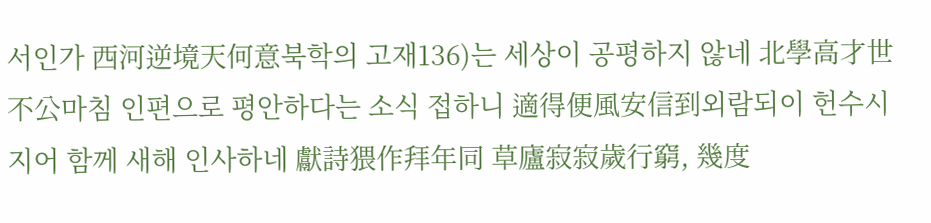서인가 西河逆境天何意북학의 고재136)는 세상이 공평하지 않네 北學高才世不公마침 인편으로 평안하다는 소식 접하니 適得便風安信到외람되이 헌수시 지어 함께 새해 인사하네 獻詩猥作拜年同 草廬寂寂歲行窮, 幾度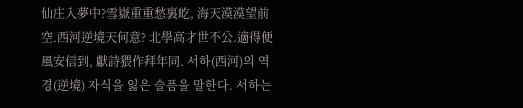仙庄入夢中?雪嶽重重愁裏屹, 海天漠漠望前空.西河逆境天何意? 北學高才世不公.適得便風安信到, 獻詩猥作拜年同. 서하(西河)의 역경(逆境) 자식을 잃은 슬픔을 말한다. 서하는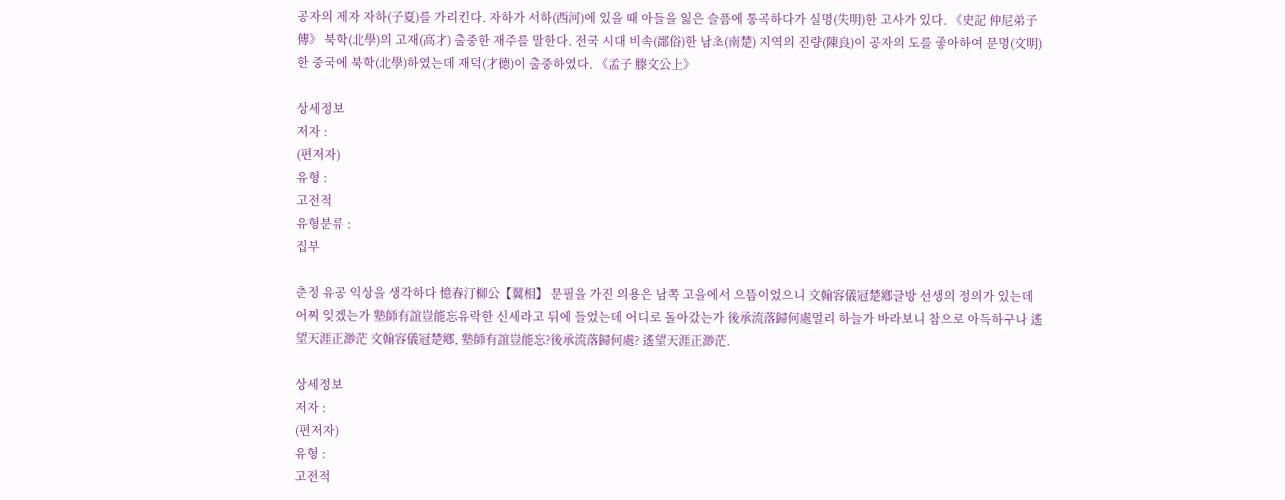공자의 제자 자하(子夏)를 가리킨다. 자하가 서하(西河)에 있을 때 아들을 잃은 슬픔에 통곡하다가 실명(失明)한 고사가 있다. 《史記 仲尼弟子傳》 북학(北學)의 고재(高才) 출중한 재주를 말한다. 전국 시대 비속(鄙俗)한 남초(南楚) 지역의 진량(陳良)이 공자의 도를 좋아하여 문명(文明)한 중국에 북학(北學)하였는데 재덕(才德)이 출중하였다. 《孟子 滕文公上》

상세정보
저자 :
(편저자)
유형 :
고전적
유형분류 :
집부

춘정 유공 익상을 생각하다 憶春汀柳公【翼相】 문필을 가진 의용은 남쪽 고을에서 으뜸이었으니 文翰容儀冠楚鄕글방 선생의 정의가 있는데 어찌 잊겠는가 塾師有誼豈能忘유락한 신세라고 뒤에 들었는데 어디로 돌아갔는가 後承流落歸何處멀리 하늘가 바라보니 참으로 아득하구나 遙望天涯正渺茫 文翰容儀冠楚鄕, 塾師有誼豈能忘?後承流落歸何處? 遙望天涯正渺茫.

상세정보
저자 :
(편저자)
유형 :
고전적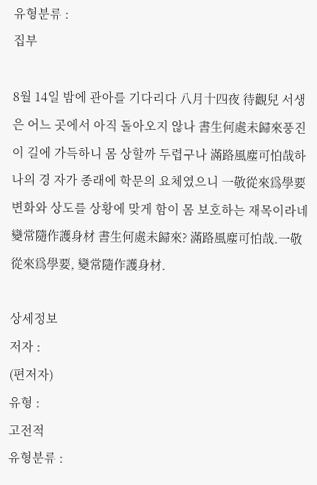유형분류 :
집부

8월 14일 밤에 관아를 기다리다 八月十四夜 待觀兒 서생은 어느 곳에서 아직 돌아오지 않나 書生何處未歸來풍진이 길에 가득하니 몸 상할까 두렵구나 滿路風塵可怕哉하나의 경 자가 종래에 학문의 요체였으니 一敬從來爲學要변화와 상도를 상황에 맞게 함이 몸 보호하는 재목이라네 變常隨作護身材 書生何處未歸來? 滿路風塵可怕哉.一敬從來爲學要, 變常隨作護身材.

상세정보
저자 :
(편저자)
유형 :
고전적
유형분류 :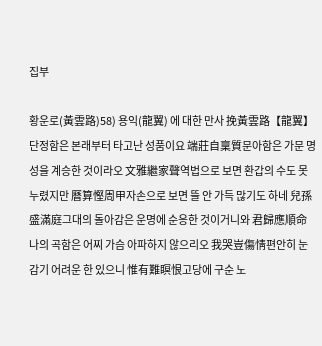집부

황운로(黃雲路)58) 용익(龍翼) 에 대한 만사 挽黃雲路【龍翼】 단정함은 본래부터 타고난 성품이요 端莊自稟質문아함은 가문 명성을 계승한 것이라오 文雅繼家聲역법으로 보면 환갑의 수도 못 누렸지만 曆算慳周甲자손으로 보면 뜰 안 가득 많기도 하네 兒孫盛滿庭그대의 돌아감은 운명에 순응한 것이거니와 君歸應順命나의 곡함은 어찌 가슴 아파하지 않으리오 我哭豈傷情편안히 눈 감기 어려운 한 있으니 惟有難瞑恨고당에 구순 노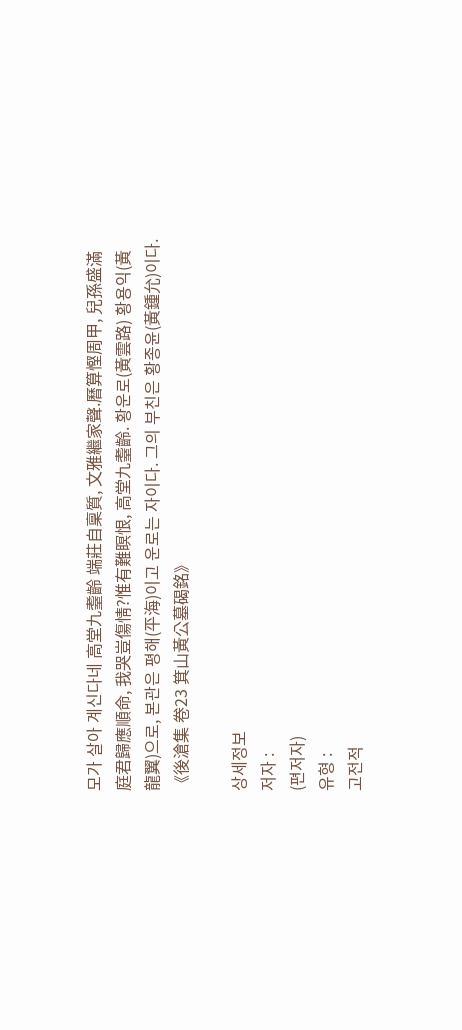모가 살아 계신다네 高堂九耋齡 端莊自稟質, 文雅繼家聲.曆算慳周甲, 兒孫盛滿庭君歸應順命, 我哭豈傷情?惟有難瞑恨, 高堂九耋齡. 황운로(黃雲路) 황용익(黃龍翼)으로, 본관은 평해(平海)이고 운로는 자이다. 그의 부친은 황종윤(黃鍾允)이다. 《後滄集 卷23 箕山黃公墓碣銘》

상세정보
저자 :
(편저자)
유형 :
고전적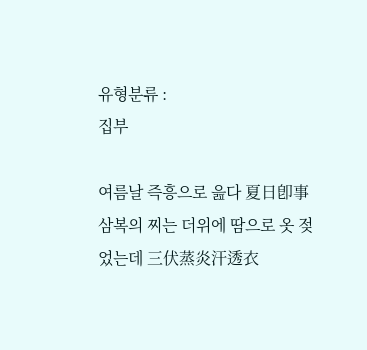유형분류 :
집부

여름날 즉흥으로 읊다 夏日卽事 삼복의 찌는 더위에 땀으로 옷 젖었는데 三伏蒸炎汗透衣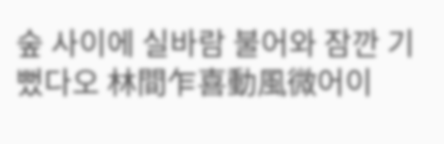숲 사이에 실바람 불어와 잠깐 기뻤다오 林間乍喜動風微어이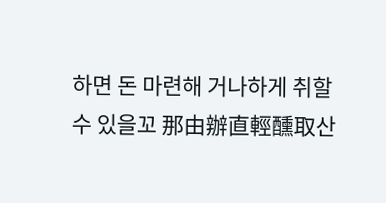하면 돈 마련해 거나하게 취할 수 있을꼬 那由辦直輕醺取산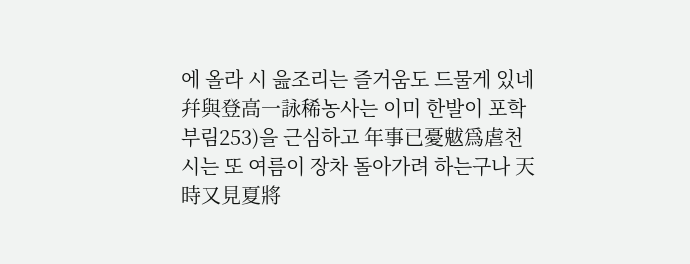에 올라 시 읊조리는 즐거움도 드물게 있네 幷與登高一詠稀농사는 이미 한발이 포학 부림253)을 근심하고 年事已憂魃爲虐천시는 또 여름이 장차 돌아가려 하는구나 天時又見夏將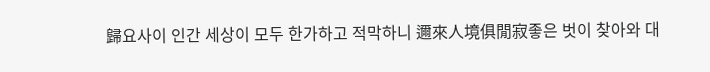歸요사이 인간 세상이 모두 한가하고 적막하니 邇來人境俱閒寂좋은 벗이 찾아와 대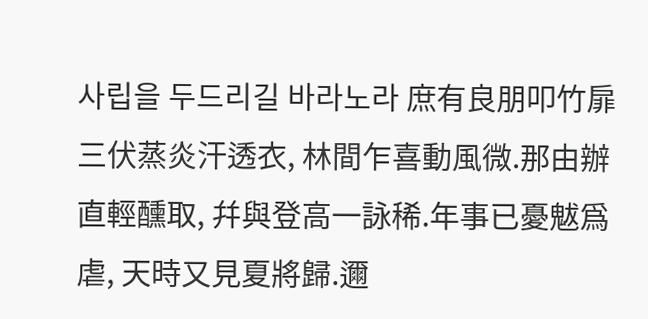사립을 두드리길 바라노라 庶有良朋叩竹扉 三伏蒸炎汗透衣, 林間乍喜動風微.那由辦直輕醺取, 幷與登高一詠稀.年事已憂魃爲虐, 天時又見夏將歸.邇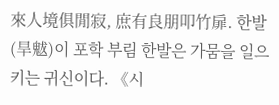來人境俱閒寂, 庶有良朋叩竹扉. 한발(旱魃)이 포학 부림 한발은 가뭄을 일으키는 귀신이다. 《시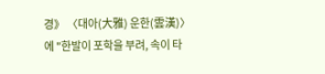경》 〈대아(大雅) 운한(雲漢)〉에 "한발이 포학을 부려, 속이 타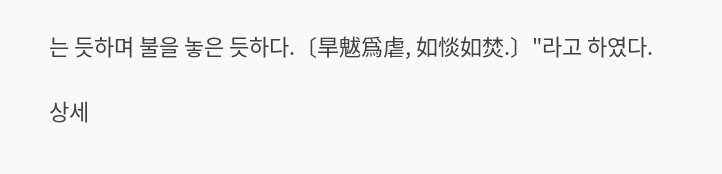는 듯하며 불을 놓은 듯하다.〔旱魃爲虐, 如惔如焚.〕"라고 하였다.

상세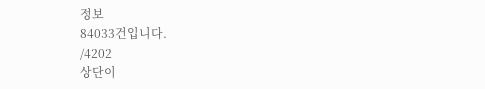정보
84033건입니다.
/4202
상단이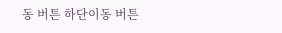동 버튼 하단이동 버튼